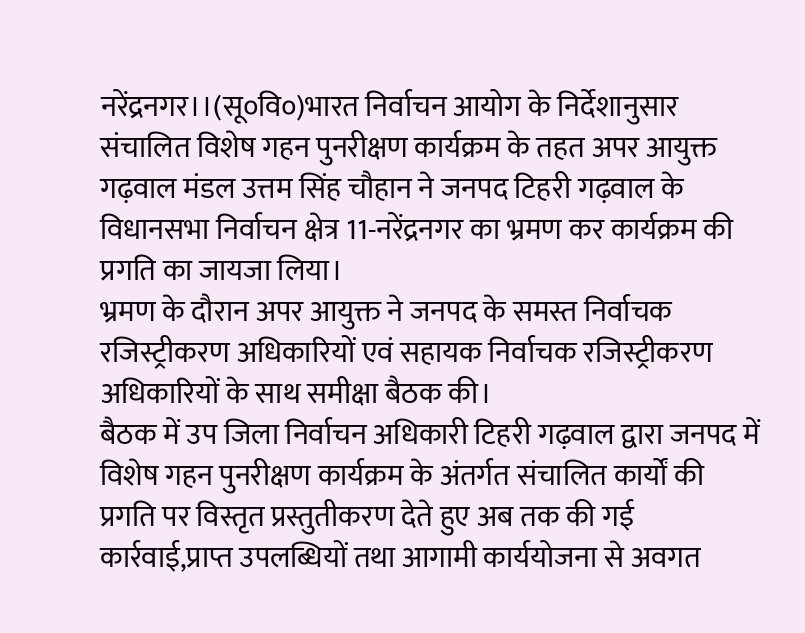नरेंद्रनगर।।(सू०वि०)भारत निर्वाचन आयोग के निर्देशानुसार संचालित विशेष गहन पुनरीक्षण कार्यक्रम के तहत अपर आयुक्त गढ़वाल मंडल उत्तम सिंह चौहान ने जनपद टिहरी गढ़वाल के विधानसभा निर्वाचन क्षेत्र 11-नरेंद्रनगर का भ्रमण कर कार्यक्रम की प्रगति का जायजा लिया।
भ्रमण के दौरान अपर आयुक्त ने जनपद के समस्त निर्वाचक रजिस्ट्रीकरण अधिकारियों एवं सहायक निर्वाचक रजिस्ट्रीकरण अधिकारियों के साथ समीक्षा बैठक की।
बैठक में उप जिला निर्वाचन अधिकारी टिहरी गढ़वाल द्वारा जनपद में विशेष गहन पुनरीक्षण कार्यक्रम के अंतर्गत संचालित कार्यों की प्रगति पर विस्तृत प्रस्तुतीकरण देते हुए अब तक की गई कार्रवाई,प्राप्त उपलब्धियों तथा आगामी कार्ययोजना से अवगत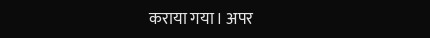कराया गया। अपर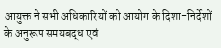आयुक्त ने सभी अधिकारियों को आयोग के दिशा-निर्देशों के अनुरूप समयबद्ध एवं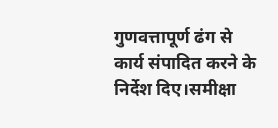गुणवत्तापूर्ण ढंग से कार्य संपादित करने के निर्देश दिए।समीक्षा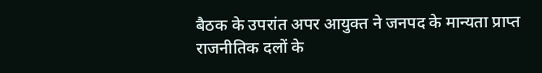बैठक के उपरांत अपर आयुक्त ने जनपद के मान्यता प्राप्त राजनीतिक दलों के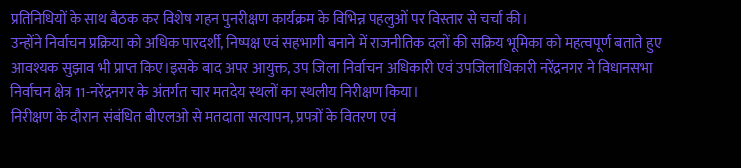प्रतिनिधियों के साथ बैठक कर विशेष गहन पुनरीक्षण कार्यक्रम के विभिन्न पहलुओं पर विस्तार से चर्चा की।
उन्होंने निर्वाचन प्रक्रिया को अधिक पारदर्शी, निष्पक्ष एवं सहभागी बनाने में राजनीतिक दलों की सक्रिय भूमिका को महत्वपूर्ण बताते हुए आवश्यक सुझाव भी प्राप्त किए।इसके बाद अपर आयुक्त, उप जिला निर्वाचन अधिकारी एवं उपजिलाधिकारी नरेंद्रनगर ने विधानसभा निर्वाचन क्षेत्र 11-नरेंद्रनगर के अंतर्गत चार मतदेय स्थलों का स्थलीय निरीक्षण किया।
निरीक्षण के दौरान संबंधित बीएलओ से मतदाता सत्यापन, प्रपत्रों के वितरण एवं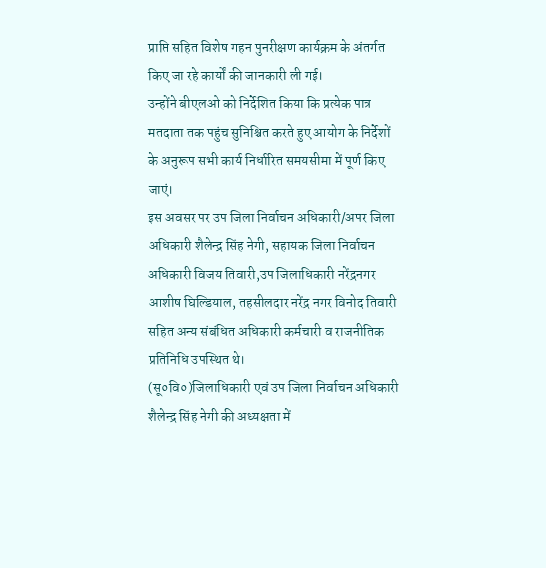प्राप्ति सहित विशेष गहन पुनरीक्षण कार्यक्रम के अंतर्गत किए जा रहे कार्यों की जानकारी ली गई।
उन्होंने बीएलओ को निर्देशित किया कि प्रत्येक पात्र मतदाता तक पहुंच सुनिश्चित करते हुए आयोग के निर्देशों के अनुरूप सभी कार्य निर्धारित समयसीमा में पूर्ण किए जाएं।
इस अवसर पर उप जिला निर्वाचन अधिकारी/अपर जिला अधिकारी शैलेन्द्र सिंह नेगी, सहायक जिला निर्वाचन अधिकारी विजय तिवारी,उप जिलाधिकारी नरेंद्रनगर आशीष घिल्डियाल, तहसीलदार नरेंद्र नगर विनोद तिवारी सहित अन्य संबंधित अधिकारी कर्मचारी व राजनीतिक प्रतिनिधि उपस्थित थे।
(सू०वि०)जिलाधिकारी एवं उप जिला निर्वाचन अधिकारी शैलेन्द्र सिंह नेगी की अध्यक्षता में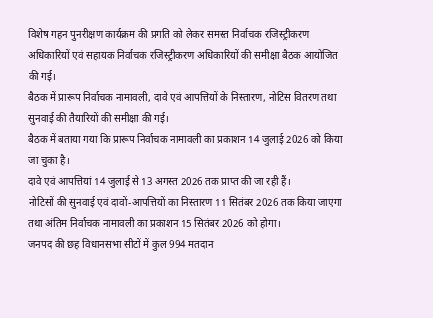विशेष गहन पुनरीक्षण कार्यक्रम की प्रगति को लेकर समस्त निर्वाचक रजिस्ट्रीकरण अधिकारियों एवं सहायक निर्वाचक रजिस्ट्रीकरण अधिकारियों की समीक्षा बैठक आयोजित की गई।
बैठक में प्रारूप निर्वाचक नामावली, दावे एवं आपत्तियों के निस्तारण, नोटिस वितरण तथा सुनवाई की तैयारियों की समीक्षा की गई।
बैठक में बताया गया कि प्रारूप निर्वाचक नामावली का प्रकाशन 14 जुलाई 2026 को किया जा चुका है।
दावे एवं आपत्तियां 14 जुलाई से 13 अगस्त 2026 तक प्राप्त की जा रही हैं।
नोटिसों की सुनवाई एवं दावों-आपत्तियों का निस्तारण 11 सितंबर 2026 तक किया जाएगा तथा अंतिम निर्वाचक नामावली का प्रकाशन 15 सितंबर 2026 को होगा।
जनपद की छह विधानसभा सीटों में कुल 994 मतदान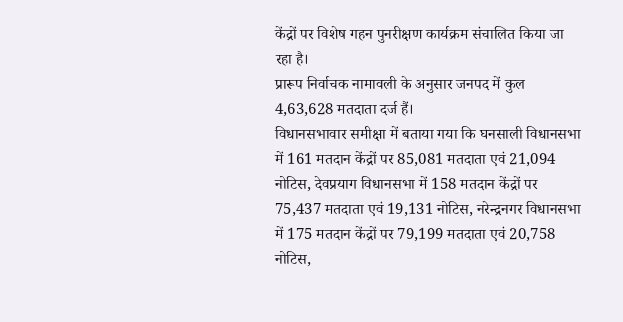केंद्रों पर विशेष गहन पुनरीक्षण कार्यक्रम संचालित किया जा रहा है।
प्रारूप निर्वाचक नामावली के अनुसार जनपद में कुल 4,63,628 मतदाता दर्ज हैं।
विधानसभावार समीक्षा में बताया गया कि घनसाली विधानसभा में 161 मतदान केंद्रों पर 85,081 मतदाता एवं 21,094 नोटिस, देवप्रयाग विधानसभा में 158 मतदान केंद्रों पर 75,437 मतदाता एवं 19,131 नोटिस, नरेन्द्रनगर विधानसभा में 175 मतदान केंद्रों पर 79,199 मतदाता एवं 20,758 नोटिस,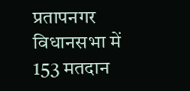प्रतापनगर विधानसभा में 153 मतदान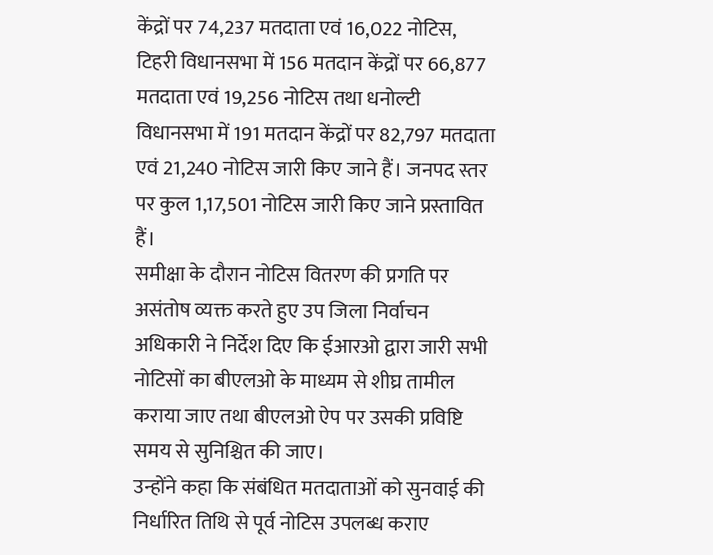केंद्रों पर 74,237 मतदाता एवं 16,022 नोटिस, टिहरी विधानसभा में 156 मतदान केंद्रों पर 66,877 मतदाता एवं 19,256 नोटिस तथा धनोल्टी विधानसभा में 191 मतदान केंद्रों पर 82,797 मतदाता एवं 21,240 नोटिस जारी किए जाने हैं। जनपद स्तर पर कुल 1,17,501 नोटिस जारी किए जाने प्रस्तावित हैं।
समीक्षा के दौरान नोटिस वितरण की प्रगति पर असंतोष व्यक्त करते हुए उप जिला निर्वाचन अधिकारी ने निर्देश दिए कि ईआरओ द्वारा जारी सभी नोटिसों का बीएलओ के माध्यम से शीघ्र तामील कराया जाए तथा बीएलओ ऐप पर उसकी प्रविष्टि समय से सुनिश्चित की जाए।
उन्होंने कहा कि संबंधित मतदाताओं को सुनवाई की निर्धारित तिथि से पूर्व नोटिस उपलब्ध कराए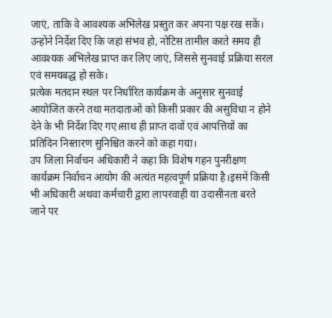जाएं, ताकि वे आवश्यक अभिलेख प्रस्तुत कर अपना पक्ष रख सकें।
उन्होंने निर्देश दिए कि जहां संभव हो, नोटिस तामील करते समय ही आवश्यक अभिलेख प्राप्त कर लिए जाएं, जिससे सुनवाई प्रक्रिया सरल एवं समयबद्ध हो सके।
प्रत्येक मतदान स्थल पर निर्धारित कार्यक्रम के अनुसार सुनवाई आयोजित करने तथा मतदाताओं को किसी प्रकार की असुविधा न होने देने के भी निर्देश दिए गए।साथ ही प्राप्त दावों एवं आपत्तियों का प्रतिदिन निस्तारण सुनिश्चित करने को कहा गया।
उप जिला निर्वाचन अधिकारी ने कहा कि विशेष गहन पुनरीक्षण कार्यक्रम निर्वाचन आयोग की अत्यंत महत्वपूर्ण प्रक्रिया है।इसमें किसी भी अधिकारी अथवा कर्मचारी द्वारा लापरवाही या उदासीनता बरते जाने पर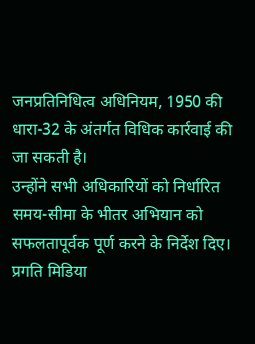जनप्रतिनिधित्व अधिनियम, 1950 की धारा-32 के अंतर्गत विधिक कार्रवाई की जा सकती है।
उन्होंने सभी अधिकारियों को निर्धारित समय-सीमा के भीतर अभियान को सफलतापूर्वक पूर्ण करने के निर्देश दिए।
प्रगति मिडिया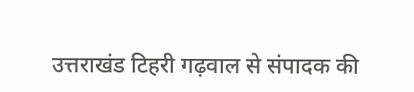उत्तराखंड टिहरी गढ़वाल से संपादक की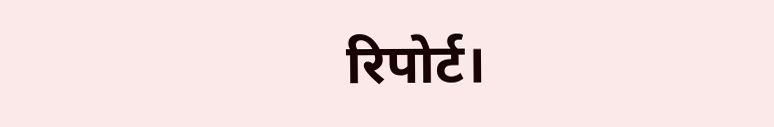रिपोर्ट।